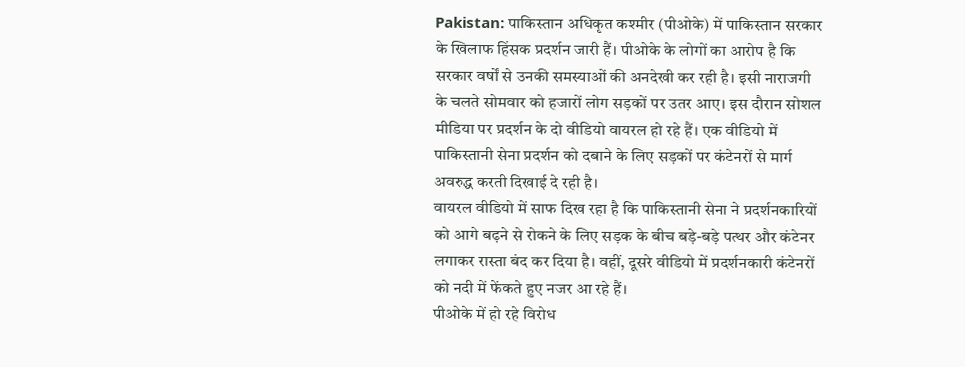Pakistan: पाकिस्तान अधिकृत कश्मीर (पीओके) में पाकिस्तान सरकार के खिलाफ हिंसक प्रदर्शन जारी हैं। पीओके के लोगों का आरोप है कि सरकार वर्षों से उनकी समस्याओं की अनदेखी कर रही है। इसी नाराजगी के चलते सोमवार को हजारों लोग सड़कों पर उतर आए। इस दौरान सोशल मीडिया पर प्रदर्शन के दो वीडियो वायरल हो रहे हैं। एक वीडियो में पाकिस्तानी सेना प्रदर्शन को दबाने के लिए सड़कों पर कंटेनरों से मार्ग अवरुद्ध करती दिखाई दे रही है।
वायरल वीडियो में साफ दिख रहा है कि पाकिस्तानी सेना ने प्रदर्शनकारियों को आगे बढ़ने से रोकने के लिए सड़क के बीच बड़े-बड़े पत्थर और कंटेनर लगाकर रास्ता बंद कर दिया है। वहीं, दूसरे वीडियो में प्रदर्शनकारी कंटेनरों को नदी में फेंकते हुए नजर आ रहे हैं।
पीओके में हो रहे विरोध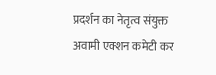प्रदर्शन का नेतृत्व संयुक्त अवामी एक्शन कमेटी कर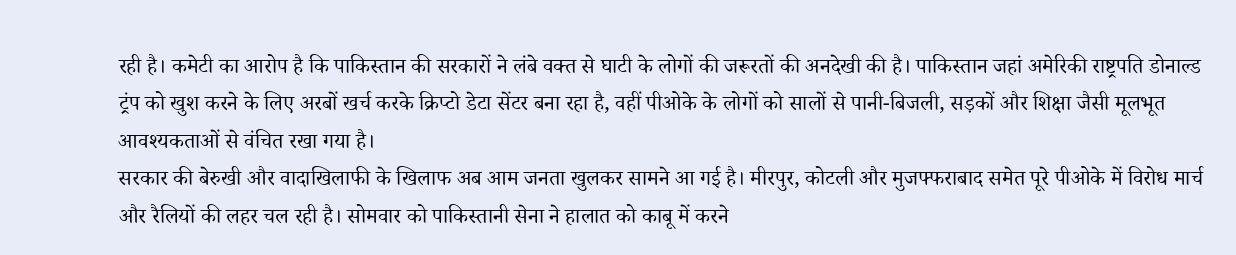रही है। कमेटी का आरोप है कि पाकिस्तान की सरकारों ने लंबे वक्त से घाटी के लोगों की जरूरतों की अनदेखी की है। पाकिस्तान जहां अमेरिकी राष्ट्रपति डोनाल्ड ट्रंप को खुश करने के लिए अरबों खर्च करके क्रिप्टो डेटा सेंटर बना रहा है, वहीं पीओके के लोगों को सालों से पानी-बिजली, सड़कों और शिक्षा जैसी मूलभूत आवश्यकताओं से वंचित रखा गया है।
सरकार की बेरुखी और वादाखिलाफी के खिलाफ अब आम जनता खुलकर सामने आ गई है। मीरपुर, कोटली और मुजफ्फराबाद समेत पूरे पीओके में विरोध मार्च और रैलियों की लहर चल रही है। सोमवार को पाकिस्तानी सेना ने हालात को काबू में करने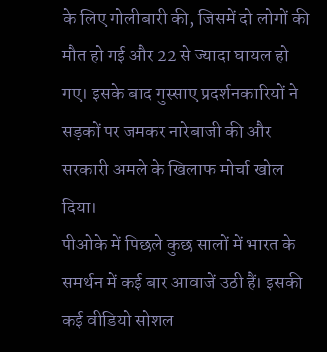के लिए गोलीबारी की, जिसमें दो लोगों की मौत हो गई और 22 से ज्यादा घायल हो गए। इसके बाद गुस्साए प्रदर्शनकारियों ने सड़कों पर जमकर नारेबाजी की और सरकारी अमले के खिलाफ मोर्चा खोल दिया।
पीओके में पिछले कुछ सालों में भारत के समर्थन में कई बार आवाजें उठी हैं। इसकी कई वीडियो सोशल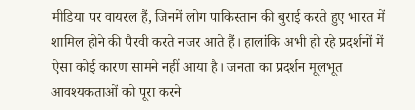मीडिया पर वायरल हैं, जिनमें लोग पाकिस्तान की बुराई करते हुए भारत में शामिल होने की पैरवी करते नजर आते हैं। हालांकि अभी हो रहे प्रदर्शनों में ऐसा कोई कारण सामने नहीं आया है। जनता का प्रदर्शन मूलभूत आवश्यकताओं को पूरा करने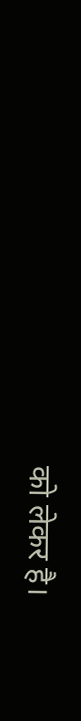को लेकर है।